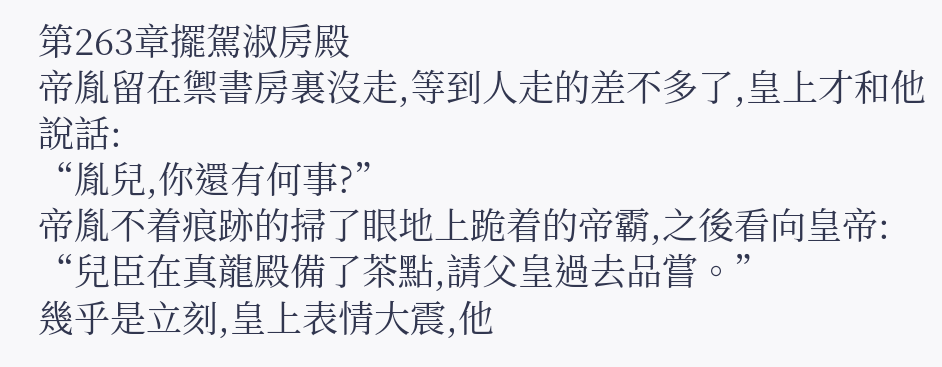第263章擺駕淑房殿
帝胤留在禦書房裏沒走,等到人走的差不多了,皇上才和他說話:
“胤兒,你還有何事?”
帝胤不着痕跡的掃了眼地上跪着的帝霸,之後看向皇帝:
“兒臣在真龍殿備了茶點,請父皇過去品嘗。”
幾乎是立刻,皇上表情大震,他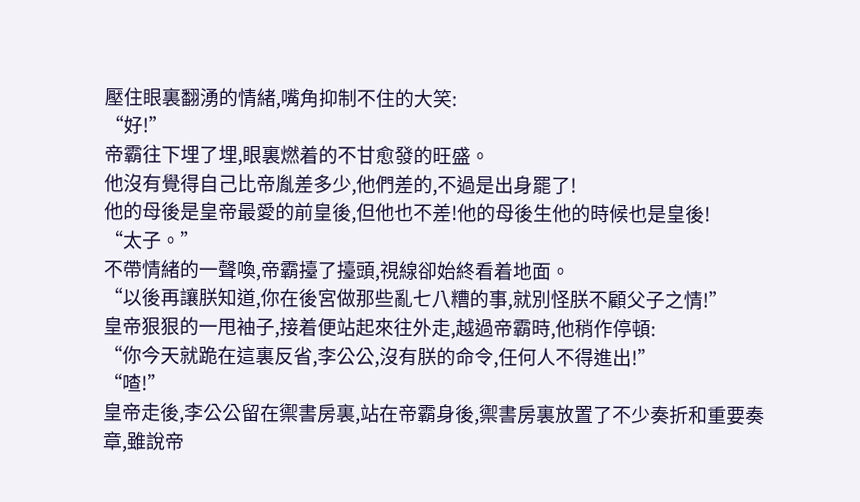壓住眼裏翻湧的情緒,嘴角抑制不住的大笑:
“好!”
帝霸往下埋了埋,眼裏燃着的不甘愈發的旺盛。
他沒有覺得自己比帝胤差多少,他們差的,不過是出身罷了!
他的母後是皇帝最愛的前皇後,但他也不差!他的母後生他的時候也是皇後!
“太子。”
不帶情緒的一聲喚,帝霸擡了擡頭,視線卻始終看着地面。
“以後再讓朕知道,你在後宮做那些亂七八糟的事,就別怪朕不顧父子之情!”
皇帝狠狠的一甩袖子,接着便站起來往外走,越過帝霸時,他稍作停頓:
“你今天就跪在這裏反省,李公公,沒有朕的命令,任何人不得進出!”
“喳!”
皇帝走後,李公公留在禦書房裏,站在帝霸身後,禦書房裏放置了不少奏折和重要奏章,雖說帝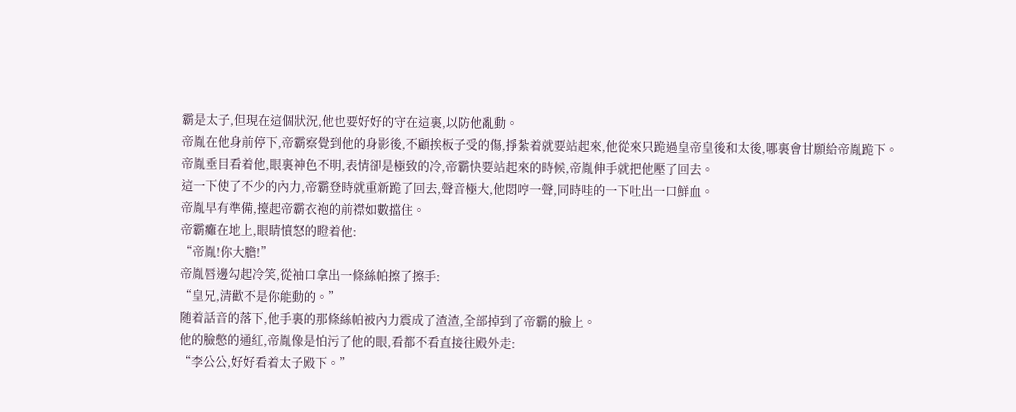霸是太子,但現在這個狀況,他也要好好的守在這裏,以防他亂動。
帝胤在他身前停下,帝霸察覺到他的身影後,不顧挨板子受的傷,掙紮着就要站起來,他從來只跪過皇帝皇後和太後,哪裏會甘願給帝胤跪下。
帝胤垂目看着他,眼裏神色不明,表情卻是極致的冷,帝霸快要站起來的時候,帝胤伸手就把他壓了回去。
這一下使了不少的內力,帝霸登時就重新跪了回去,聲音極大,他悶哼一聲,同時哇的一下吐出一口鮮血。
帝胤早有準備,擡起帝霸衣袍的前襟如數擋住。
帝霸癱在地上,眼睛憤怒的瞪着他:
“帝胤!你大膽!”
帝胤唇邊勾起冷笑,從袖口拿出一條絲帕擦了擦手:
“皇兄,清歡不是你能動的。”
随着話音的落下,他手裏的那條絲帕被內力震成了渣渣,全部掉到了帝霸的臉上。
他的臉憋的通紅,帝胤像是怕污了他的眼,看都不看直接往殿外走:
“李公公,好好看着太子殿下。”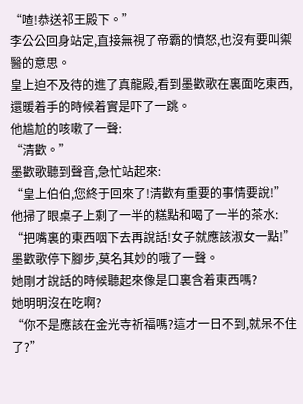“喳!恭送祁王殿下。”
李公公回身站定,直接無視了帝霸的憤怒,也沒有要叫禦醫的意思。
皇上迫不及待的進了真龍殿,看到墨歡歌在裏面吃東西,還暖着手的時候着實是吓了一跳。
他尴尬的咳嗽了一聲:
“清歡。”
墨歡歌聽到聲音,急忙站起來:
“皇上伯伯,您終于回來了!清歡有重要的事情要說!”
他掃了眼桌子上剩了一半的糕點和喝了一半的茶水:
“把嘴裏的東西咽下去再說話!女子就應該淑女一點!”
墨歡歌停下腳步,莫名其妙的哦了一聲。
她剛才說話的時候聽起來像是口裏含着東西嗎?
她明明沒在吃啊?
“你不是應該在金光寺祈福嗎?這才一日不到,就呆不住了?”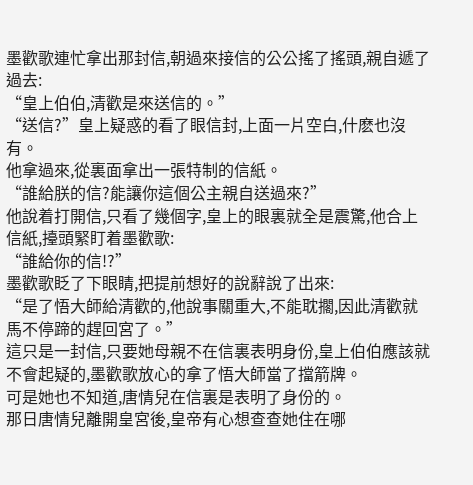墨歡歌連忙拿出那封信,朝過來接信的公公搖了搖頭,親自遞了過去:
“皇上伯伯,清歡是來送信的。”
“送信?”皇上疑惑的看了眼信封,上面一片空白,什麽也沒有。
他拿過來,從裏面拿出一張特制的信紙。
“誰給朕的信?能讓你這個公主親自送過來?”
他說着打開信,只看了幾個字,皇上的眼裏就全是震驚,他合上信紙,擡頭緊盯着墨歡歌:
“誰給你的信!?”
墨歡歌眨了下眼睛,把提前想好的說辭說了出來:
“是了悟大師給清歡的,他說事關重大,不能耽擱,因此清歡就馬不停蹄的趕回宮了。”
這只是一封信,只要她母親不在信裏表明身份,皇上伯伯應該就不會起疑的,墨歡歌放心的拿了悟大師當了擋箭牌。
可是她也不知道,唐情兒在信裏是表明了身份的。
那日唐情兒離開皇宮後,皇帝有心想查查她住在哪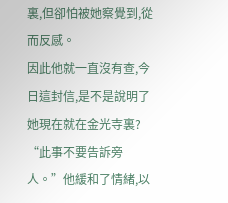裏,但卻怕被她察覺到,從而反感。
因此他就一直沒有查,今日這封信,是不是說明了她現在就在金光寺裏?
“此事不要告訴旁人。”他緩和了情緒,以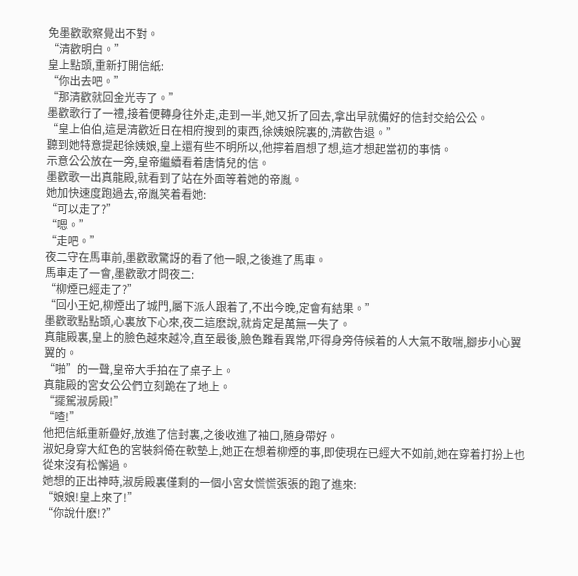免墨歡歌察覺出不對。
“清歡明白。”
皇上點頭,重新打開信紙:
“你出去吧。”
“那清歡就回金光寺了。”
墨歡歌行了一禮,接着便轉身往外走,走到一半,她又折了回去,拿出早就備好的信封交給公公。
“皇上伯伯,這是清歡近日在相府搜到的東西,徐姨娘院裏的,清歡告退。”
聽到她特意提起徐姨娘,皇上還有些不明所以,他擰着眉想了想,這才想起當初的事情。
示意公公放在一旁,皇帝繼續看着唐情兒的信。
墨歡歌一出真龍殿,就看到了站在外面等着她的帝胤。
她加快速度跑過去,帝胤笑着看她:
“可以走了?”
“嗯。”
“走吧。”
夜二守在馬車前,墨歡歌驚訝的看了他一眼,之後進了馬車。
馬車走了一會,墨歡歌才問夜二:
“柳煙已經走了?”
“回小王妃,柳煙出了城門,屬下派人跟着了,不出今晚,定會有結果。”
墨歡歌點點頭,心裏放下心來,夜二這麽說,就肯定是萬無一失了。
真龍殿裏,皇上的臉色越來越冷,直至最後,臉色難看異常,吓得身旁侍候着的人大氣不敢喘,腳步小心翼翼的。
“啪”的一聲,皇帝大手拍在了桌子上。
真龍殿的宮女公公們立刻跪在了地上。
“擺駕淑房殿!”
“喳!”
他把信紙重新疊好,放進了信封裏,之後收進了袖口,随身帶好。
淑妃身穿大紅色的宮裝斜倚在軟墊上,她正在想着柳煙的事,即使現在已經大不如前,她在穿着打扮上也從來沒有松懈過。
她想的正出神時,淑房殿裏僅剩的一個小宮女慌慌張張的跑了進來:
“娘娘!皇上來了!”
“你說什麽!?”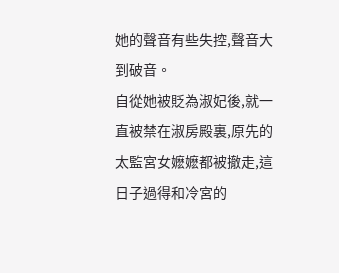她的聲音有些失控,聲音大到破音。
自從她被貶為淑妃後,就一直被禁在淑房殿裏,原先的太監宮女嬷嬷都被撤走,這日子過得和冷宮的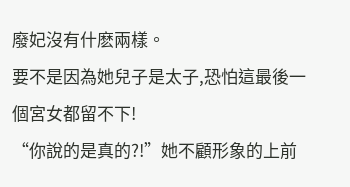廢妃沒有什麽兩樣。
要不是因為她兒子是太子,恐怕這最後一個宮女都留不下!
“你說的是真的?!”她不顧形象的上前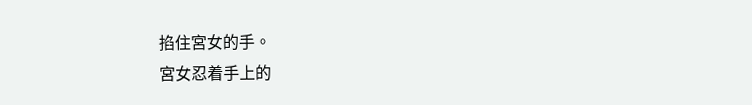掐住宮女的手。
宮女忍着手上的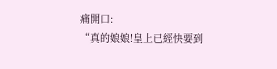痛開口:
“真的娘娘!皇上已經快要到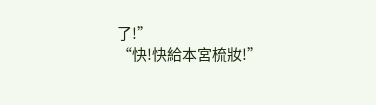了!”
“快!快給本宮梳妝!”